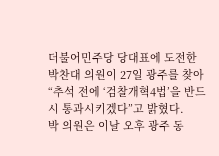더불어민주당 당대표에 도전한 박찬대 의원이 27일 광주를 찾아 “추석 전에 ‘검찰개혁4법’을 반드시 통과시키겠다”고 밝혔다.
박 의원은 이날 오후 광주 동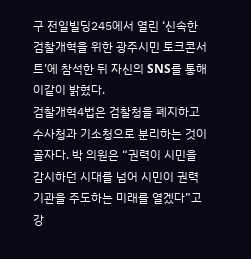구 전일빌딩245에서 열린 ‘신속한 검찰개혁을 위한 광주시민 토크콘서트’에 참석한 뒤 자신의 SNS를 통해 이같이 밝혔다.
검찰개혁4법은 검찰청을 폐지하고 수사청과 기소청으로 분리하는 것이 골자다. 박 의원은 “권력이 시민을 감시하던 시대를 넘어 시민이 권력기관을 주도하는 미래를 열겠다”고 강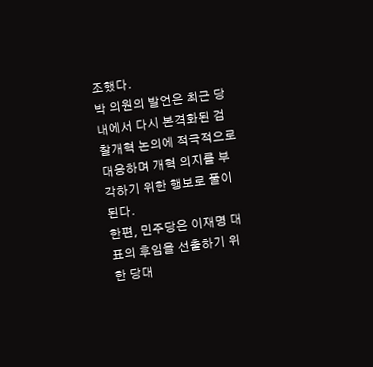조했다.
박 의원의 발언은 최근 당내에서 다시 본격화된 검찰개혁 논의에 적극적으로 대응하며 개혁 의지를 부각하기 위한 행보로 풀이된다.
한편, 민주당은 이재명 대표의 후임을 선출하기 위한 당대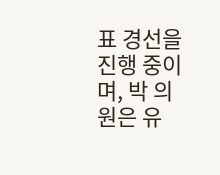표 경선을 진행 중이며, 박 의원은 유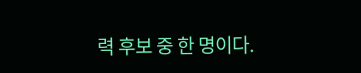력 후보 중 한 명이다.